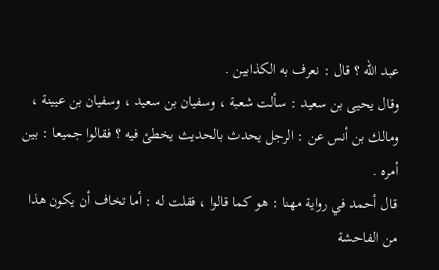عبد الله ؟ قال : نعرف به الكذابين .
وقال يحيى بن سعيد : سألت شعبة ، وسفيان بن سعيد ، وسفيان بن عيينة ،
ومالك بن أنس عن : الرجل يحدث بالحديث يخطئ فيه ؟ فقالوا جميعا : بين
أمره .
قال أحمد في رواية مهنا : هو كما قالوا ، فقلت له : أما تخاف أن يكون هذا
من الفاحشة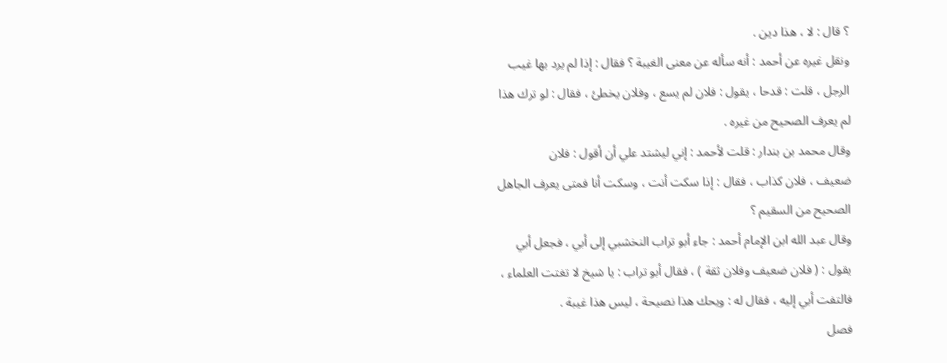؟ قال : لا ، هذا دين .
ونقل غيره عن أحمد : أنه سأله عن معنى الغيبة ؟ فقال : إذا لم يرد بها غيب
الرجل ، قلت : قدحا ، يقول : فلان لم يسع ، وفلان يخطئ ، فقال : لو ترك هذا
لم يعرف الصحيح من غيره .
وقال محمد بن بندار : قلت لأحمد : إني ليشتد علي أن أقول : فلان
ضعيف ، فلان كذاب ، فقال : إذا سكت أنت ، وسكت أنا فمتى يعرف الجاهل
الصحيح من السقيم ؟
وقال عبد الله ابن الإمام أحمد : جاء أبو تراب النخشبي إلى أبي ، فجعل أبي
يقول : ( فلان ضعيف وفلان ثقة ) ، فقال أبو تراب : يا شيخ لا تغتت العلماء ،
فالتفت أبي إليه ، فقال له : ويحك هذا نصيحة ، ليس هذا غيبة .
فصل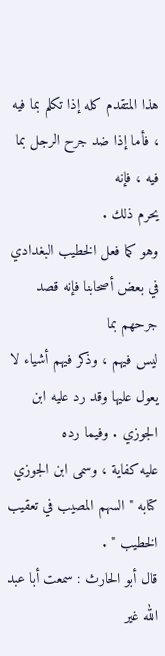هذا المتقدم كله إذا تكلم بما فيه ، فأما إذا ضد جرح الرجل بما فيه ، فإنه
يحرم ذلك .
وهو كما فعل الخطيب البغدادي في بعض أصحابنا فإنه قصد جرحهم بما
ليس فيهم ، وذكر فيهم أشياء لا يعول عليها وقد رد عليه ابن الجوزي . وفيما رده
عليه كفاية ، وسمى ابن الجوزي كتابه " السهم المصيب في تعقيب الخطيب " .
قال أبو الحارث : سمعت أبا عبد الله غير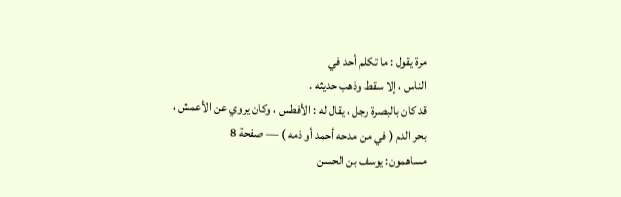مرة يقول : ما تكلم أحد في
الناس ، إلا سقط وذهب حديثه .
قد كان بالبصرة رجل ، يقال له : الأفطس ، وكان يروي عن الأعمش ،
بحر الدم ( في من مدحه أحمد أو ذمه ) — صفحة 8
مساهمون: يوسف بن الحسن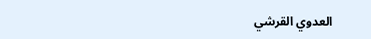العدوي القرشي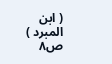( ابن المبرد )
ص٨